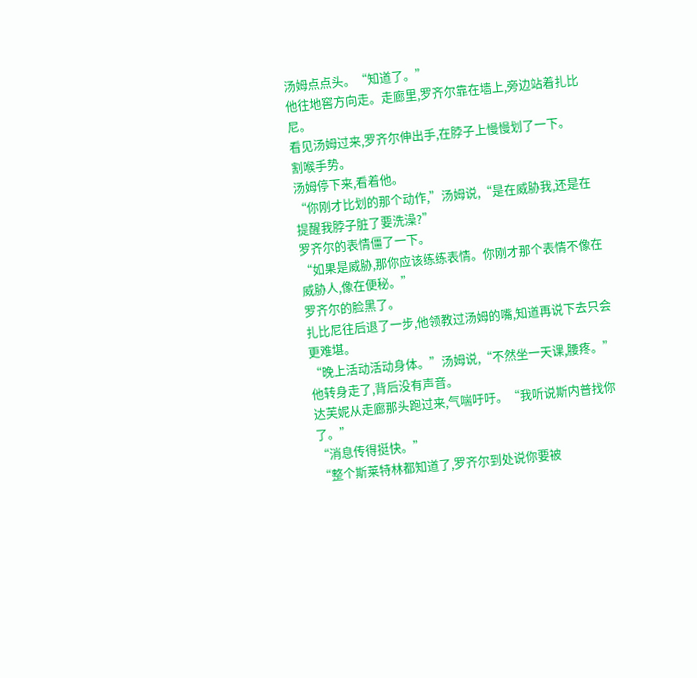汤姆点点头。“知道了。”
他往地窖方向走。走廊里,罗齐尔靠在墙上,旁边站着扎比尼。
看见汤姆过来,罗齐尔伸出手,在脖子上慢慢划了一下。
割喉手势。
汤姆停下来,看着他。
“你刚才比划的那个动作,”汤姆说,“是在威胁我,还是在提醒我脖子脏了要洗澡?”
罗齐尔的表情僵了一下。
“如果是威胁,那你应该练练表情。你刚才那个表情不像在威胁人,像在便秘。”
罗齐尔的脸黑了。
扎比尼往后退了一步,他领教过汤姆的嘴,知道再说下去只会更难堪。
“晚上活动活动身体。”汤姆说,“不然坐一天课,腰疼。”
他转身走了,背后没有声音。
达芙妮从走廊那头跑过来,气喘吁吁。“我听说斯内普找你了。”
“消息传得挺快。”
“整个斯莱特林都知道了,罗齐尔到处说你要被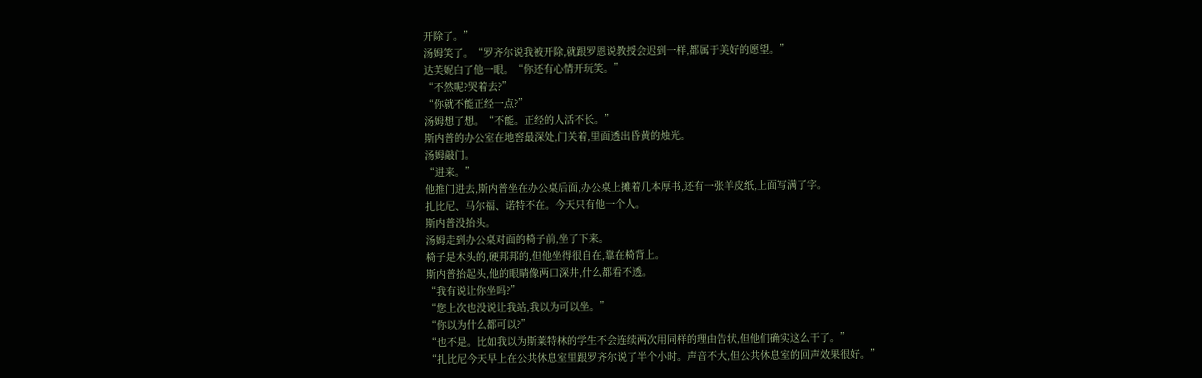开除了。”
汤姆笑了。“罗齐尔说我被开除,就跟罗恩说教授会迟到一样,都属于美好的愿望。”
达芙妮白了他一眼。“你还有心情开玩笑。”
“不然呢?哭着去?”
“你就不能正经一点?”
汤姆想了想。“不能。正经的人活不长。”
斯内普的办公室在地窖最深处,门关着,里面透出昏黄的烛光。
汤姆敲门。
“进来。”
他推门进去,斯内普坐在办公桌后面,办公桌上摊着几本厚书,还有一张羊皮纸,上面写满了字。
扎比尼、马尔福、诺特不在。今天只有他一个人。
斯内普没抬头。
汤姆走到办公桌对面的椅子前,坐了下来。
椅子是木头的,硬邦邦的,但他坐得很自在,靠在椅背上。
斯内普抬起头,他的眼睛像两口深井,什么都看不透。
“我有说让你坐吗?”
“您上次也没说让我站,我以为可以坐。”
“你以为什么都可以?”
“也不是。比如我以为斯莱特林的学生不会连续两次用同样的理由告状,但他们确实这么干了。”
“扎比尼今天早上在公共休息室里跟罗齐尔说了半个小时。声音不大,但公共休息室的回声效果很好。”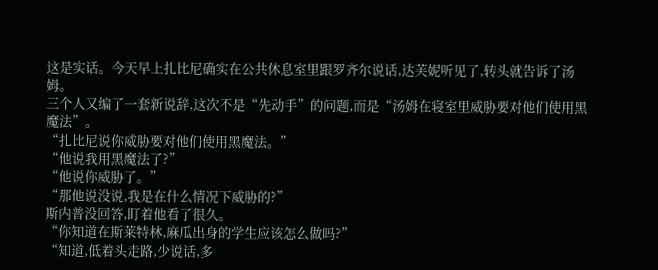这是实话。今天早上扎比尼确实在公共休息室里跟罗齐尔说话,达芙妮听见了,转头就告诉了汤姆。
三个人又编了一套新说辞,这次不是“先动手”的问题,而是“汤姆在寝室里威胁要对他们使用黑魔法”。
“扎比尼说你威胁要对他们使用黑魔法。”
“他说我用黑魔法了?”
“他说你威胁了。”
“那他说没说,我是在什么情况下威胁的?”
斯内普没回答,盯着他看了很久。
“你知道在斯莱特林,麻瓜出身的学生应该怎么做吗?”
“知道,低着头走路,少说话,多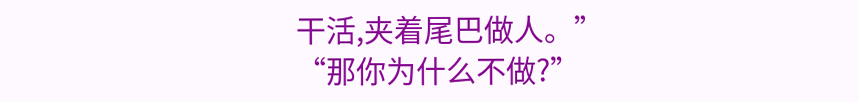干活,夹着尾巴做人。”
“那你为什么不做?”